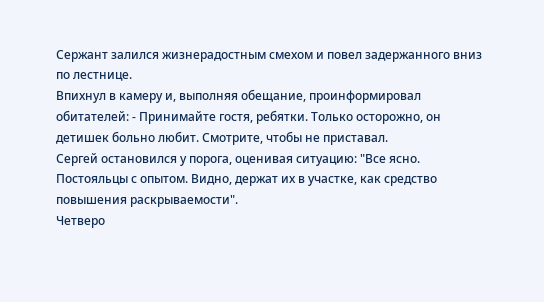Сержант залился жизнерадостным смехом и повел задержанного вниз по лестнице.
Впихнул в камеру и, выполняя обещание, проинформировал обитателей: - Принимайте гостя, ребятки. Только осторожно, он детишек больно любит. Смотрите, чтобы не приставал.
Сергей остановился у порога, оценивая ситуацию: "Все ясно. Постояльцы с опытом. Видно, держат их в участке, как средство повышения раскрываемости".
Четверо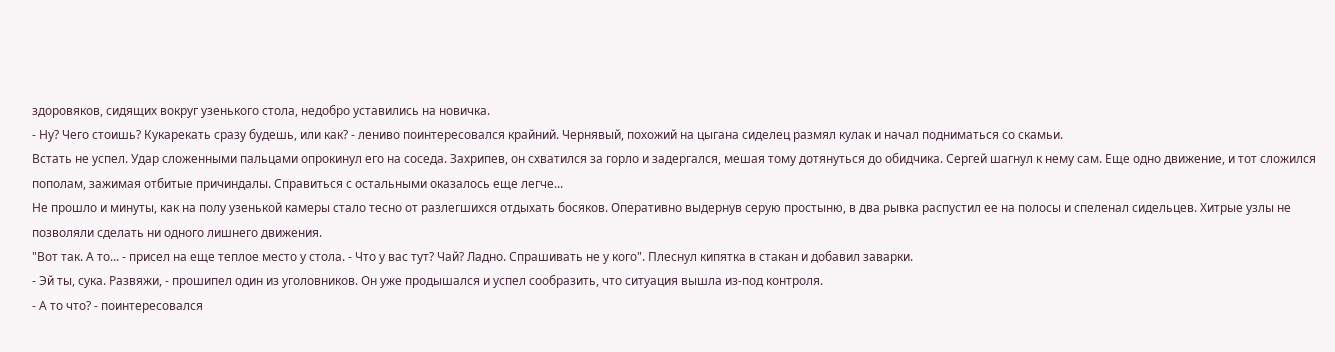здоровяков, сидящих вокруг узенького стола, недобро уставились на новичка.
- Ну? Чего стоишь? Кукарекать сразу будешь, или как? - лениво поинтересовался крайний. Чернявый, похожий на цыгана сиделец размял кулак и начал подниматься со скамьи.
Встать не успел. Удар сложенными пальцами опрокинул его на соседа. Захрипев, он схватился за горло и задергался, мешая тому дотянуться до обидчика. Сергей шагнул к нему сам. Еще одно движение, и тот сложился пополам, зажимая отбитые причиндалы. Справиться с остальными оказалось еще легче...
Не прошло и минуты, как на полу узенькой камеры стало тесно от разлегшихся отдыхать босяков. Оперативно выдернув серую простыню, в два рывка распустил ее на полосы и спеленал сидельцев. Хитрые узлы не позволяли сделать ни одного лишнего движения.
"Вот так. А то... - присел на еще теплое место у стола. - Что у вас тут? Чай? Ладно. Спрашивать не у кого". Плеснул кипятка в стакан и добавил заварки.
- Эй ты, сука. Развяжи, - прошипел один из уголовников. Он уже продышался и успел сообразить, что ситуация вышла из-под контроля.
- А то что? - поинтересовался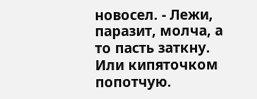новосел. - Лежи, паразит, молча, а то пасть заткну. Или кипяточком попотчую.